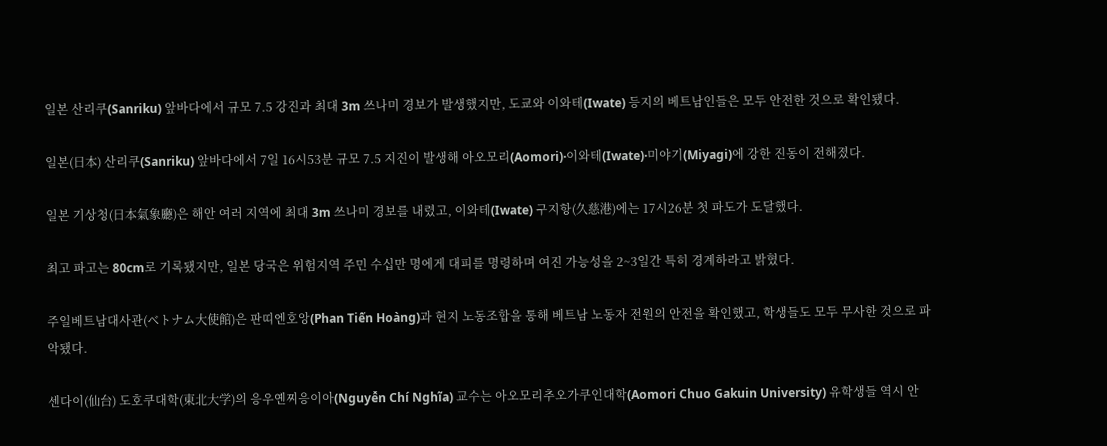일본 산리쿠(Sanriku) 앞바다에서 규모 7.5 강진과 최대 3m 쓰나미 경보가 발생했지만, 도쿄와 이와테(Iwate) 등지의 베트남인들은 모두 안전한 것으로 확인됐다.

일본(日本) 산리쿠(Sanriku) 앞바다에서 7일 16시53분 규모 7.5 지진이 발생해 아오모리(Aomori)·이와테(Iwate)·미야기(Miyagi)에 강한 진동이 전해졌다.

일본 기상청(日本氣象廳)은 해안 여러 지역에 최대 3m 쓰나미 경보를 내렸고, 이와테(Iwate) 구지항(久慈港)에는 17시26분 첫 파도가 도달했다.

최고 파고는 80cm로 기록됐지만, 일본 당국은 위험지역 주민 수십만 명에게 대피를 명령하며 여진 가능성을 2~3일간 특히 경계하라고 밝혔다.

주일베트남대사관(ベトナム大使館)은 판띠엔호앙(Phan Tiến Hoàng)과 현지 노동조합을 통해 베트남 노동자 전원의 안전을 확인했고, 학생들도 모두 무사한 것으로 파악됐다.

센다이(仙台) 도호쿠대학(東北大学)의 응우옌찌응이아(Nguyễn Chí Nghĩa) 교수는 아오모리추오가쿠인대학(Aomori Chuo Gakuin University) 유학생들 역시 안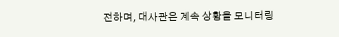전하며, 대사관은 계속 상황을 모니터링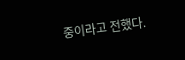중이라고 전했다.